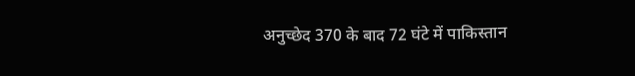अनुच्छेद 370 के बाद 72 घंटे में पाकिस्तान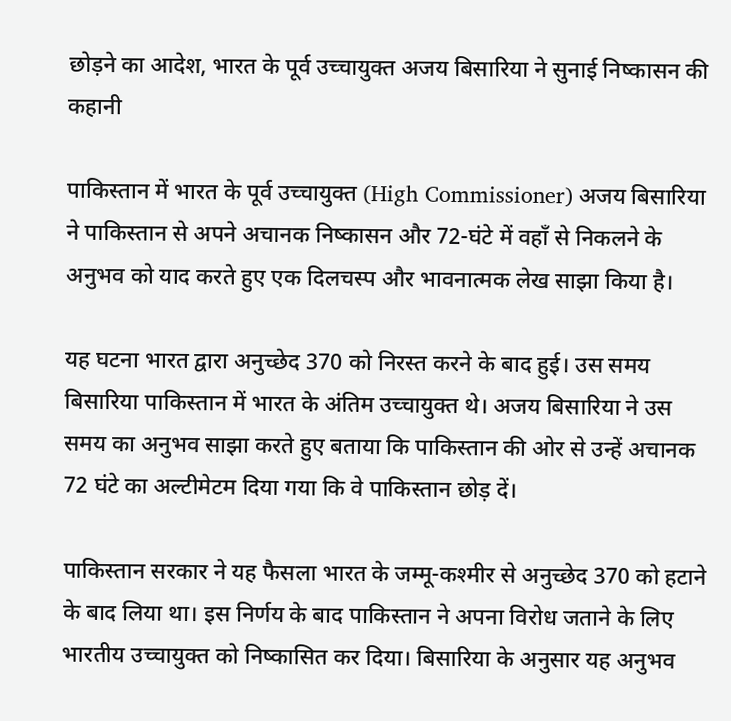छोड़ने का आदेश, भारत के पूर्व उच्चायुक्त अजय बिसारिया ने सुनाई निष्कासन की कहानी

पाकिस्तान में भारत के पूर्व उच्चायुक्त (High Commissioner) अजय बिसारिया ने पाकिस्तान से अपने अचानक निष्कासन और 72-घंटे में वहाँ से निकलने के अनुभव को याद करते हुए एक दिलचस्प और भावनात्मक लेख साझा किया है।

यह घटना भारत द्वारा अनुच्छेद 370 को निरस्त करने के बाद हुई। उस समय बिसारिया पाकिस्तान में भारत के अंतिम उच्चायुक्त थे। अजय बिसारिया ने उस समय का अनुभव साझा करते हुए बताया कि पाकिस्तान की ओर से उन्हें अचानक 72 घंटे का अल्टीमेटम दिया गया कि वे पाकिस्तान छोड़ दें।

पाकिस्तान सरकार ने यह फैसला भारत के जम्मू-कश्मीर से अनुच्छेद 370 को हटाने के बाद लिया था। इस निर्णय के बाद पाकिस्तान ने अपना विरोध जताने के लिए भारतीय उच्चायुक्त को निष्कासित कर दिया। बिसारिया के अनुसार यह अनुभव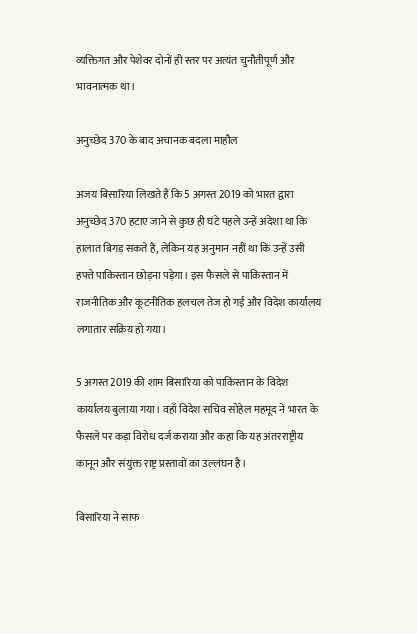व्यक्तिगत और पेशेवर दोनों ही स्तर पर अत्यंत चुनौतीपूर्ण और भावनात्मक था।

अनुच्छेद 370 के बाद अचानक बदला माहौल

अजय बिसारिया लिखते हैं कि 5 अगस्त 2019 को भारत द्वारा अनुच्छेद 370 हटाए जाने से कुछ ही घंटे पहले उन्हें अंदेशा था कि हालात बिगड़ सकते हैं, लेकिन यह अनुमान नहीं था कि उन्हें उसी हफ्ते पाकिस्तान छोड़ना पड़ेगा। इस फैसले से पाकिस्तान में राजनीतिक और कूटनीतिक हलचल तेज हो गई और विदेश कार्यालय लगातार सक्रिय हो गया।

5 अगस्त 2019 की शाम बिसारिया को पाकिस्तान के विदेश कार्यालय बुलाया गया। वहाँ विदेश सचिव सोहेल महमूद ने भारत के फैसले पर कड़ा विरोध दर्ज कराया और कहा कि यह अंतरराष्ट्रीय कानून और संयुक्त राष्ट्र प्रस्तावों का उल्लंघन है।

बिसारिया ने साफ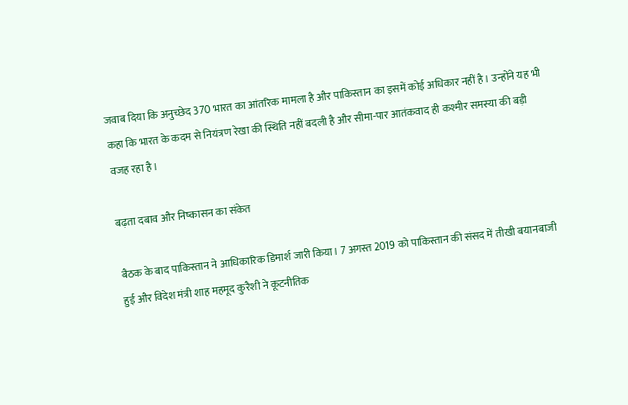जवाब दिया कि अनुच्छेद 370 भारत का आंतरिक मामला है और पाकिस्तान का इसमें कोई अधिकार नहीं है। उन्होंने यह भी कहा कि भारत के कदम से नियंत्रण रेखा की स्थिति नहीं बदली है और सीमा-पार आतंकवाद ही कश्मीर समस्या की बड़ी वजह रहा है।

बढ़ता दबाव और निष्कासन का संकेत

बैठक के बाद पाकिस्तान ने आधिकारिक डिमार्श जारी किया। 7 अगस्त 2019 को पाकिस्तान की संसद में तीखी बयानबाजी हुई और विदेश मंत्री शाह महमूद कुरैशी ने कूटनीतिक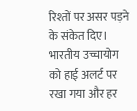रिश्तों पर असर पड़ने के संकेत दिए। भारतीय उच्चायोग को हाई अलर्ट पर रखा गया और हर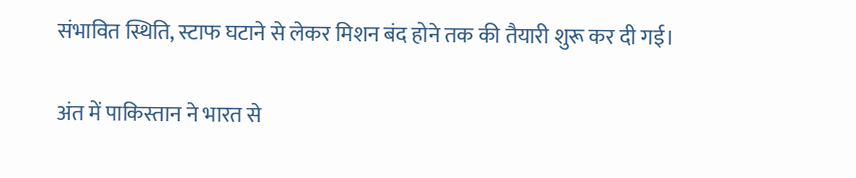संभावित स्थिति, स्टाफ घटाने से लेकर मिशन बंद होने तक की तैयारी शुरू कर दी गई।

अंत में पाकिस्तान ने भारत से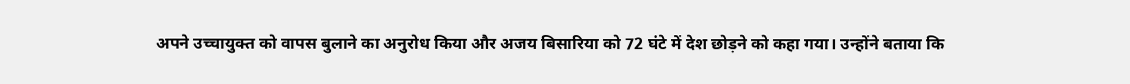अपने उच्चायुक्त को वापस बुलाने का अनुरोध किया और अजय बिसारिया को 72 घंटे में देश छोड़ने को कहा गया। उन्होंने बताया कि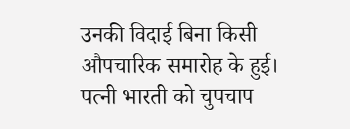उनकी विदाई बिना किसी औपचारिक समारोह के हुई। पत्नी भारती को चुपचाप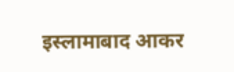इस्लामाबाद आकर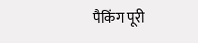पैकिंग पूरी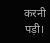करनी पड़ी।